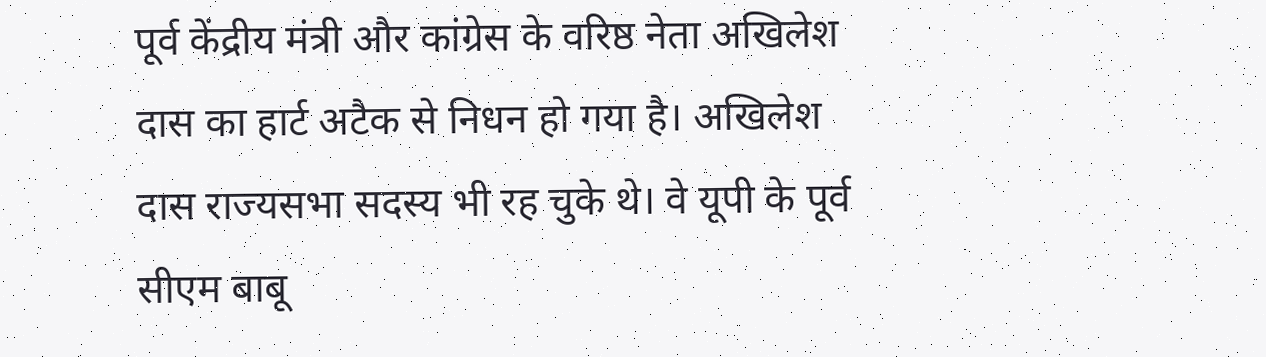पूर्व केंद्रीय मंत्री और कांग्रेस के वरिष्ठ नेता अखिलेश दास का हार्ट अटैक से निधन हो गया है। अखिलेश दास राज्यसभा सदस्य भी रह चुके थे। वे यूपी के पूर्व सीएम बाबू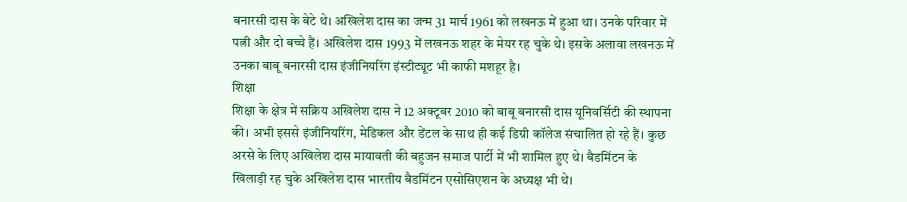बनारसी दास के बेटे थे। अखिलेश दास का जन्म 31 मार्च 1961 को लखनऊ में हुआ था। उनके परिवार में पत्नी और दो बच्चे हैं। अखिलेश दास 1993 में लखनऊ शहर के मेयर रह चुके थे। इसके अलावा लखनऊ में उनका बाबू बनारसी दास इंजीनियरिंग इंस्टीट्यूट भी काफी मशहूर है।
शिक्षा
शिक्षा के क्षेत्र में सक्रिय अखिलेश दास ने 12 अक्टूबर 2010 को बाबू बनारसी दास यूनिवर्सिटी की स्थापना की। अभी इससे इंजीनियरिंग, मेडिकल और डेंटल के साथ ही कई डिग्री कॉलेज संचालित हो रहे हैं। कुछ अरसे के लिए अखिलेश दास मायावती की बहुजन समाज पार्टी में भी शामिल हुए थे। बैडमिंटन के खिलाड़ी रह चुके अखिलेश दास भारतीय बैडमिंटन एसोसिएशन के अध्यक्ष भी थे।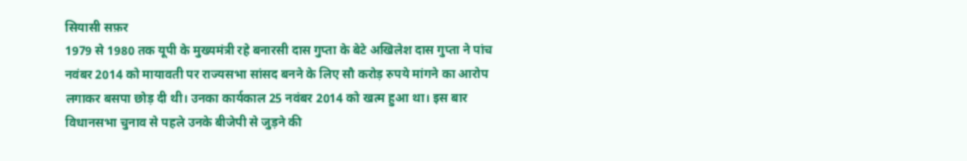सियासी सफ़र
1979 से 1980 तक यूपी के मुख्यमंत्री रहे बनारसी दास गुप्ता के बेटे अखिलेश दास गुप्ता ने पांच नवंबर 2014 को मायावती पर राज्यसभा सांसद बनने के लिए सौ करोड़ रुपये मांगने का आरोप लगाकर बसपा छोड़ दी थी। उनका कार्यकाल 25 नवंबर 2014 को खत्म हुआ था। इस बार विधानसभा चुनाव से पहले उनके बीजेपी से जुड़ने की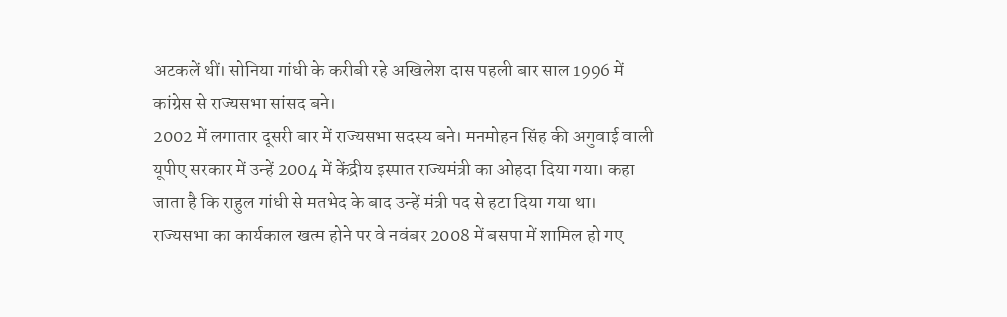अटकलें थीं। सोनिया गांधी के करीबी रहे अखिलेश दास पहली बार साल 1996 में कांग्रेस से राज्यसभा सांसद बने।
2002 में लगातार दूसरी बार में राज्यसभा सदस्य बने। मनमोहन सिंह की अगुवाई वाली यूपीए सरकार में उन्हें 2004 में केंद्रीय इस्पात राज्यमंत्री का ओहदा दिया गया। कहा जाता है कि राहुल गांधी से मतभेद के बाद उन्हें मंत्री पद से हटा दिया गया था। राज्यसभा का कार्यकाल खत्म होने पर वे नवंबर 2008 में बसपा में शामिल हो गए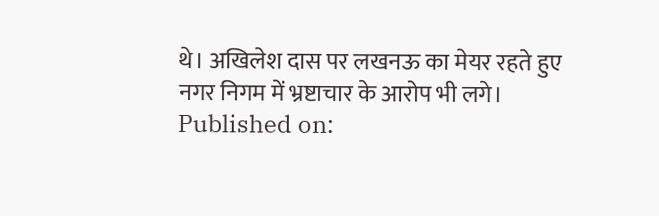थे। अखिलेश दास पर लखनऊ का मेयर रहते हुए नगर निगम में भ्रष्टाचार के आरोप भी लगे।
Published on: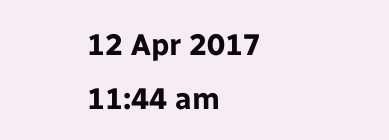12 Apr 2017 11:44 am